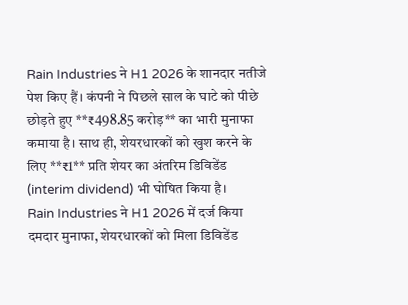Rain Industries ने H1 2026 के शानदार नतीजे पेश किए हैं। कंपनी ने पिछले साल के घाटे को पीछे छोड़ते हुए **₹498.85 करोड़** का भारी मुनाफा कमाया है। साथ ही, शेयरधारकों को खुश करने के लिए **₹1** प्रति शेयर का अंतरिम डिविडेंड (interim dividend) भी घोषित किया है।
Rain Industries ने H1 2026 में दर्ज किया दमदार मुनाफा, शेयरधारकों को मिला डिविडेंड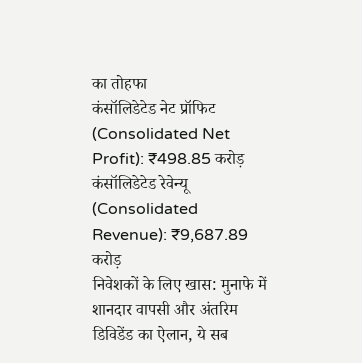का तोहफा
कंसॉलिडेटेड नेट प्रॉफिट (Consolidated Net Profit): ₹498.85 करोड़
कंसॉलिडेटेड रेवेन्यू (Consolidated Revenue): ₹9,687.89 करोड़
निवेशकों के लिए खास: मुनाफे में शानदार वापसी और अंतरिम डिविडेंड का ऐलान, ये सब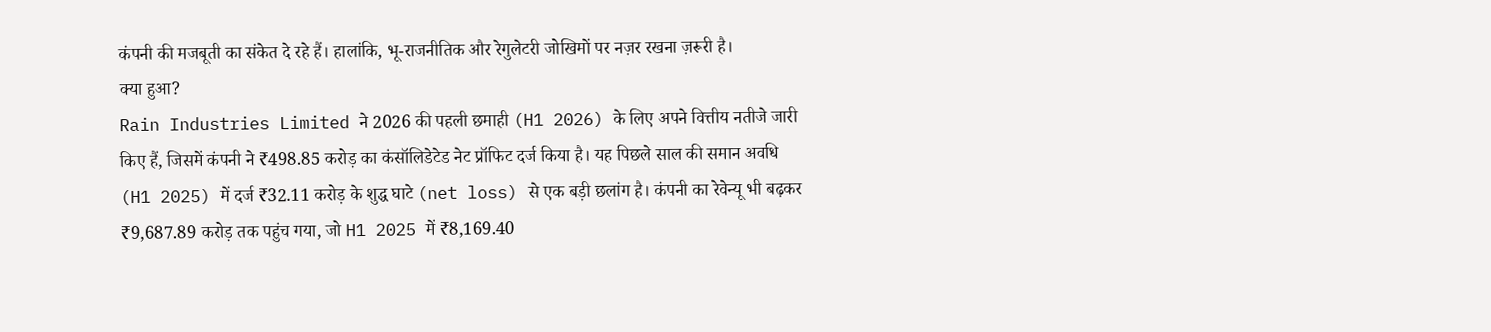कंपनी की मजबूती का संकेत दे रहे हैं। हालांकि, भू-राजनीतिक और रेगुलेटरी जोखिमों पर नज़र रखना ज़रूरी है।
क्या हुआ?
Rain Industries Limited ने 2026 की पहली छमाही (H1 2026) के लिए अपने वित्तीय नतीजे जारी किए हैं, जिसमें कंपनी ने ₹498.85 करोड़ का कंसॉलिडेटेड नेट प्रॉफिट दर्ज किया है। यह पिछले साल की समान अवधि (H1 2025) में दर्ज ₹32.11 करोड़ के शुद्ध घाटे (net loss) से एक बड़ी छलांग है। कंपनी का रेवेन्यू भी बढ़कर ₹9,687.89 करोड़ तक पहुंच गया, जो H1 2025 में ₹8,169.40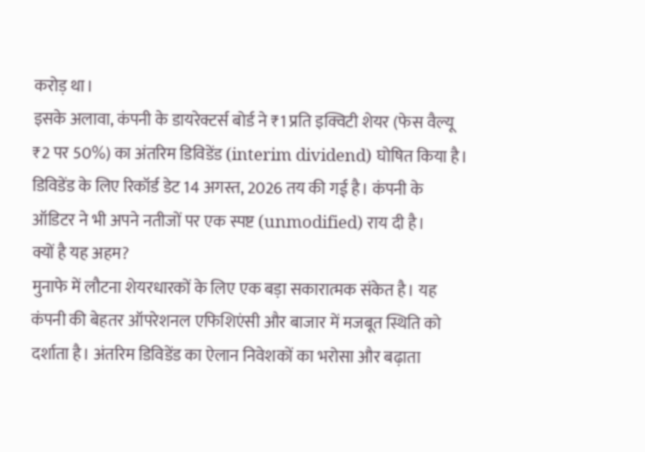करोड़ था।
इसके अलावा, कंपनी के डायरेक्टर्स बोर्ड ने ₹1 प्रति इक्विटी शेयर (फेस वैल्यू ₹2 पर 50%) का अंतरिम डिविडेंड (interim dividend) घोषित किया है। डिविडेंड के लिए रिकॉर्ड डेट 14 अगस्त, 2026 तय की गई है। कंपनी के ऑडिटर ने भी अपने नतीजों पर एक स्पष्ट (unmodified) राय दी है।
क्यों है यह अहम?
मुनाफे में लौटना शेयरधारकों के लिए एक बड़ा सकारात्मक संकेत है। यह कंपनी की बेहतर ऑपरेशनल एफिशिएंसी और बाजार में मजबूत स्थिति को दर्शाता है। अंतरिम डिविडेंड का ऐलान निवेशकों का भरोसा और बढ़ाता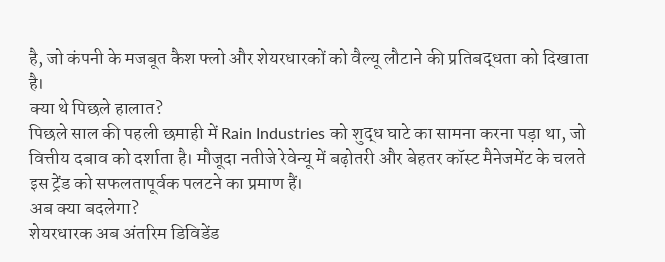है, जो कंपनी के मजबूत कैश फ्लो और शेयरधारकों को वैल्यू लौटाने की प्रतिबद्धता को दिखाता है।
क्या थे पिछले हालात?
पिछले साल की पहली छमाही में Rain Industries को शुद्ध घाटे का सामना करना पड़ा था, जो वित्तीय दबाव को दर्शाता है। मौजूदा नतीजे रेवेन्यू में बढ़ोतरी और बेहतर कॉस्ट मैनेजमेंट के चलते इस ट्रेंड को सफलतापूर्वक पलटने का प्रमाण हैं।
अब क्या बदलेगा?
शेयरधारक अब अंतरिम डिविडेंड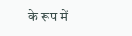के रूप में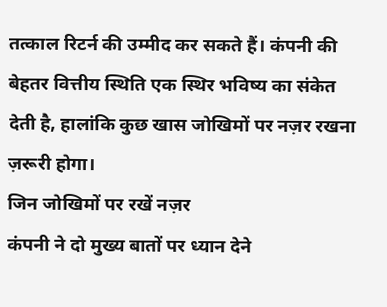तत्काल रिटर्न की उम्मीद कर सकते हैं। कंपनी की बेहतर वित्तीय स्थिति एक स्थिर भविष्य का संकेत देती है, हालांकि कुछ खास जोखिमों पर नज़र रखना ज़रूरी होगा।
जिन जोखिमों पर रखें नज़र
कंपनी ने दो मुख्य बातों पर ध्यान देने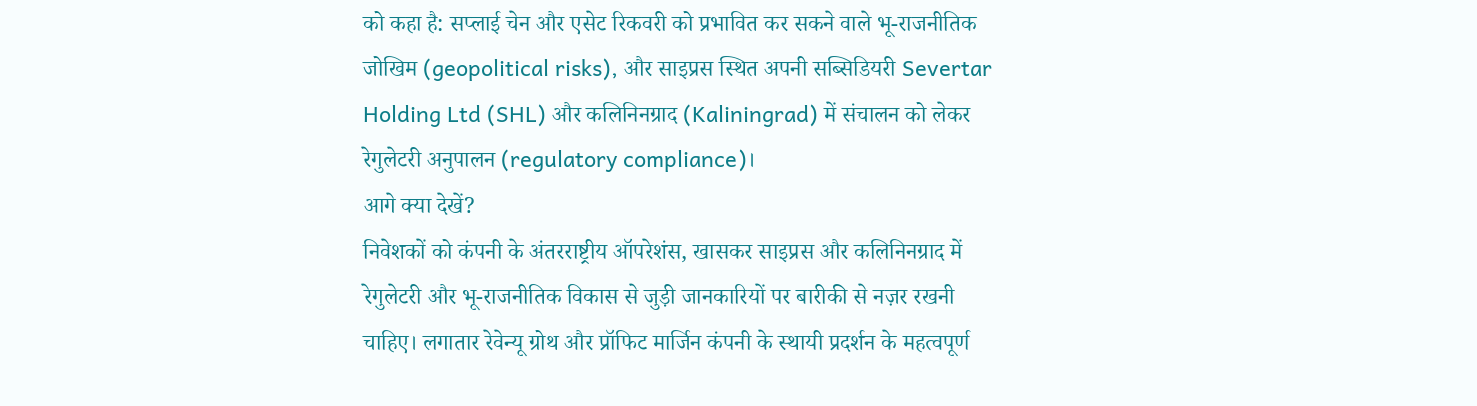को कहा है: सप्लाई चेन और एसेट रिकवरी को प्रभावित कर सकने वाले भू-राजनीतिक जोखिम (geopolitical risks), और साइप्रस स्थित अपनी सब्सिडियरी Severtar Holding Ltd (SHL) और कलिनिनग्राद (Kaliningrad) में संचालन को लेकर रेगुलेटरी अनुपालन (regulatory compliance)।
आगे क्या देखें?
निवेशकों को कंपनी के अंतरराष्ट्रीय ऑपरेशंस, खासकर साइप्रस और कलिनिनग्राद में रेगुलेटरी और भू-राजनीतिक विकास से जुड़ी जानकारियों पर बारीकी से नज़र रखनी चाहिए। लगातार रेवेन्यू ग्रोथ और प्रॉफिट मार्जिन कंपनी के स्थायी प्रदर्शन के महत्वपूर्ण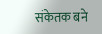संकेतक बने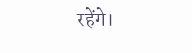रहेंगे।